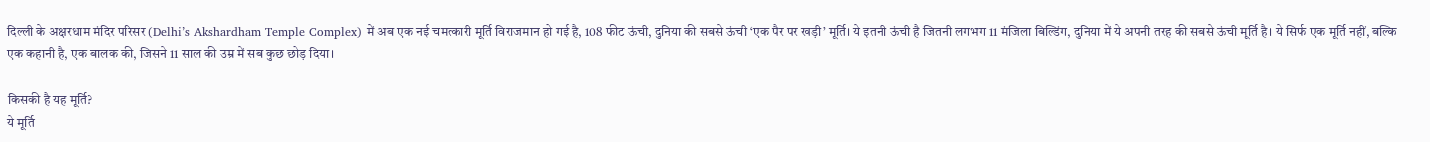दिल्ली के अक्षरधाम मंदिर परिसर (Delhi’s Akshardham Temple Complex) में अब एक नई चमत्कारी मूर्ति विराजमान हो गई है, 108 फीट ऊंची, दुनिया की सबसे ऊंची ‘एक पैर पर खड़ी’ मूर्ति। ये इतनी ऊंची है जितनी लगभग 11 मंजिला बिल्डिंग, दुनिया में ये अपनी तरह की सबसे ऊंची मूर्ति है। ये सिर्फ एक मूर्ति नहीं, बल्कि एक कहानी है, एक बालक की, जिसने 11 साल की उम्र में सब कुछ छोड़ दिया।

किसकी है यह मूर्ति?
ये मूर्ति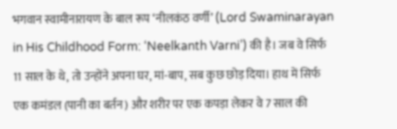भगवान स्वामीनारायण के बाल रूप ‘नीलकंठ वर्णी’ (Lord Swaminarayan in His Childhood Form: ‘Neelkanth Varni’) की है। जब वे सिर्फ 11 साल के थे, तो उन्होंने अपना घर, मां-बाप, सब कुछ छोड़ दिया। हाथ में सिर्फ एक कमंडल (पानी का बर्तन) और शरीर पर एक कपड़ा लेकर वे 7 साल की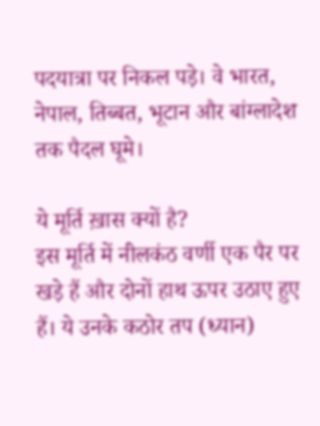पदयात्रा पर निकल पड़े। वे भारत, नेपाल, तिब्बत, भूटान और बांग्लादेश तक पैदल घूमे।

ये मूर्ति ख़ास क्यों है?
इस मूर्ति में नीलकंठ वर्णी एक पैर पर खड़े हैं और दोनों हाथ ऊपर उठाए हुए हैं। ये उनके कठोर तप (ध्यान)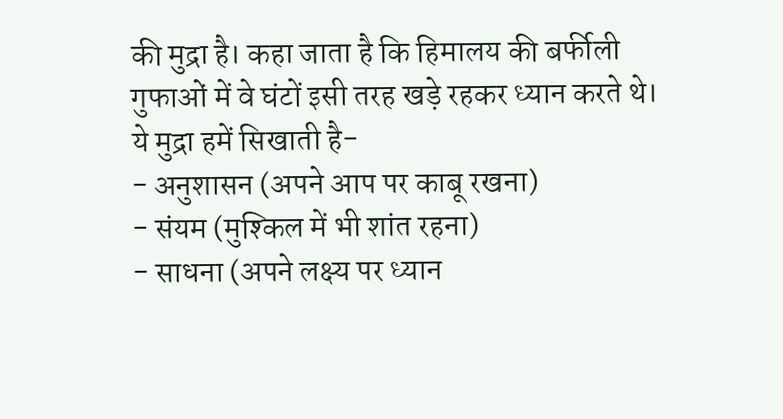की मुद्रा है। कहा जाता है कि हिमालय की बर्फीली गुफाओं में वे घंटों इसी तरह खड़े रहकर ध्यान करते थे।
ये मुद्रा हमें सिखाती है-
- अनुशासन (अपने आप पर काबू रखना)
- संयम (मुश्किल में भी शांत रहना)
- साधना (अपने लक्ष्य पर ध्यान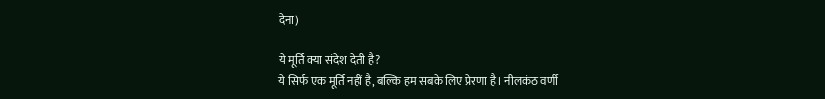देना)

ये मूर्ति क्या संदेश देती है?
ये सिर्फ एक मूर्ति नहीं है, बल्कि हम सबके लिए प्रेरणा है। नीलकंठ वर्णी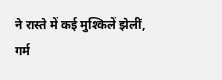ने रास्ते में कई मुश्किलें झेलीं, गर्म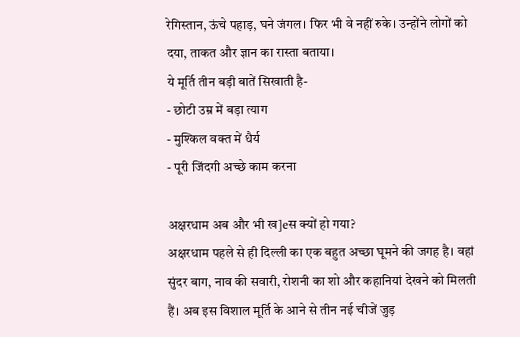रेगिस्तान, ऊंचे पहाड़, घने जंगल। फिर भी वे नहीं रुके। उन्होंने लोगों को दया, ताकत और ज्ञान का रास्ता बताया।
ये मूर्ति तीन बड़ी बातें सिखाती है-
- छोटी उम्र में बड़ा त्याग
- मुश्किल वक्त में धैर्य
- पूरी जिंदगी अच्छे काम करना

अक्षरधाम अब और भी ख]eस क्यों हो गया?
अक्षरधाम पहले से ही दिल्ली का एक बहुत अच्छा घूमने की जगह है। वहां सुंदर बाग, नाव की सवारी, रोशनी का शो और कहानियां देखने को मिलती हैं। अब इस विशाल मूर्ति के आने से तीन नई चीजें जुड़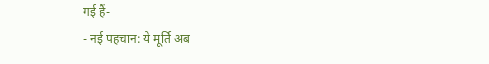गई हैं-
- नई पहचान: ये मूर्ति अब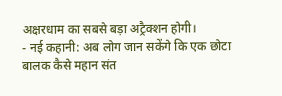अक्षरधाम का सबसे बड़ा अट्रैक्शन होगी।
- नई कहानी: अब लोग जान सकेंगे कि एक छोटा बालक कैसे महान संत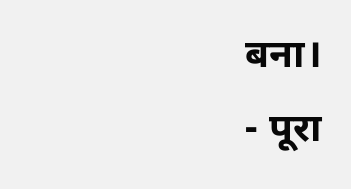बना।
- पूरा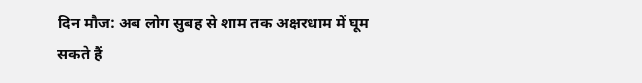दिन मौज: अब लोग सुबह से शाम तक अक्षरधाम में घूम सकते हैं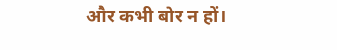और कभी बोर न हों।